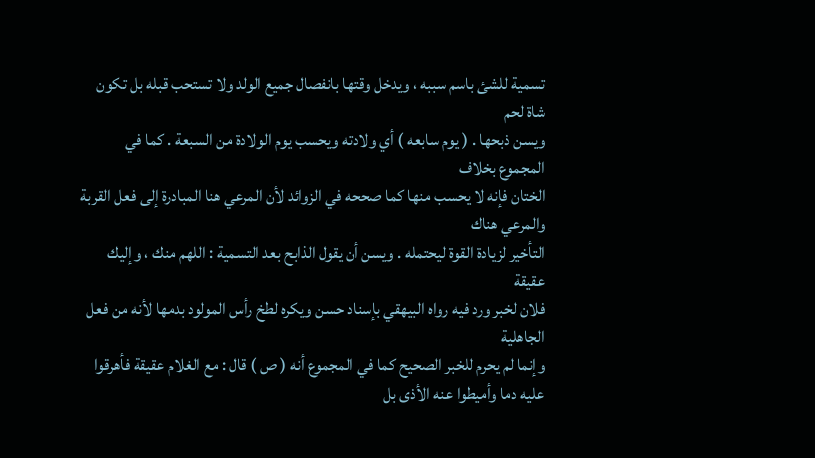تسمية للشئ باسم سببه ، ويدخل وقتها بانفصال جميع الولد ولا تستحب قبله بل تكون شاة لحم
ويسن ذبحها . ( يوم سابعه ) أي ولادته ويحسب يوم الولادة من السبعة . كما في المجموع بخلاف
الختان فإنه لا يحسب منها كما صححه في الزوائد لأن المرعي هنا المبادرة إلى فعل القربة والمرعي هناك
التأخير لزيادة القوة ليحتمله . ويسن أن يقول الذابح بعد التسمية : اللهم منك ، وإليك عقيقة
فلان لخبر ورد فيه رواه البيهقي بإسناد حسن ويكره لطخ رأس المولود بدمها لأنه من فعل الجاهلية
وإنما لم يحرم للخبر الصحيح كما في المجموع أنه ( ص ) قال : مع الغلام عقيقة فأهرقوا
عليه دما وأميطوا عنه الأذى بل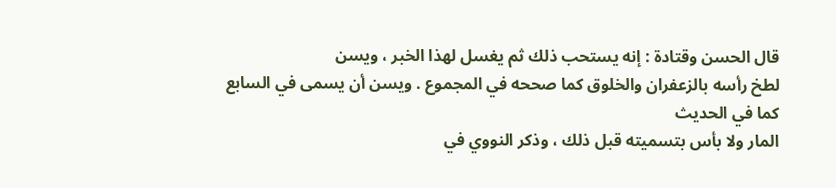قال الحسن وقتادة : إنه يستحب ذلك ثم يغسل لهذا الخبر ، ويسن
لطخ رأسه بالزعفران والخلوق كما صححه في المجموع . ويسن أن يسمى في السابع كما في الحديث
المار ولا بأس بتسميته قبل ذلك ، وذكر النووي في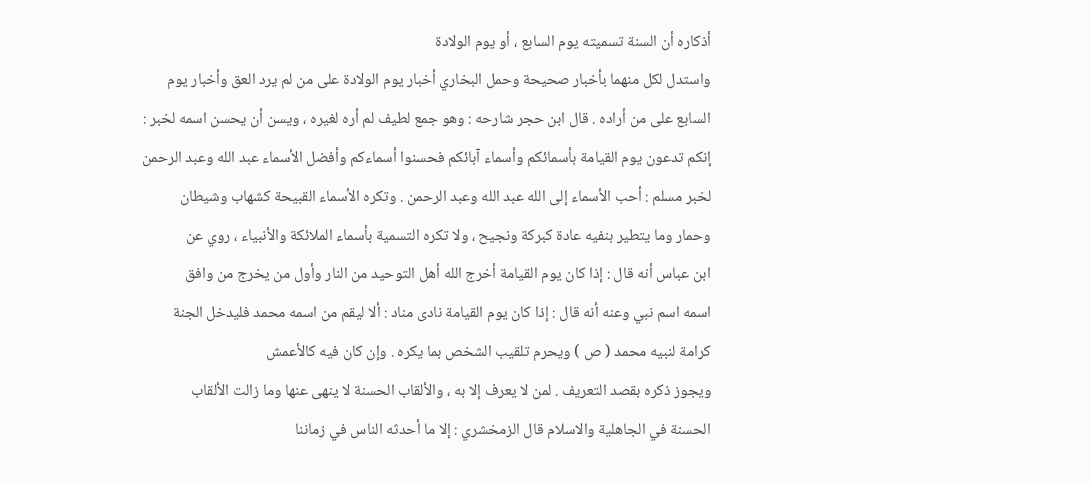أذكاره أن السنة تسميته يوم السابع ، أو يوم الولادة
واستدل لكل منهما بأخبار صحيحة وحمل البخاري أخبار يوم الولادة على من لم يرد العق وأخبار يوم
السابع على من أراده . قال ابن حجر شارحه : وهو جمع لطيف لم أره لغيره ، ويسن أن يحسن اسمه لخبر :
إنكم تدعون يوم القيامة بأسمائكم وأسماء آبائكم فحسنوا أسماءكم وأفضل الأسماء عبد الله وعبد الرحمن
لخبر مسلم : أحب الأسماء إلى الله عبد الله وعبد الرحمن . وتكره الأسماء القبيحة كشهاب وشيطان
وحمار وما يتطير بنفيه عادة كبركة ونجيح ، ولا تكره التسمية بأسماء الملائكة والأنبياء ، روي عن
ابن عباس أنه قال : إذا كان يوم القيامة أخرج الله أهل التوحيد من النار وأول من يخرج من وافق
اسمه اسم نبي وعنه أنه قال : إذا كان يوم القيامة نادى مناد : ألا ليقم من اسمه محمد فليدخل الجنة
كرامة لنبيه محمد ( ص ) ويحرم تلقيب الشخص بما يكره . وإن كان فيه كالأعمش
ويجوز ذكره بقصد التعريف . لمن لا يعرف إلا به ، والألقاب الحسنة لا ينهى عنها وما زالت الألقاب
الحسنة في الجاهلية والاسلام قال الزمخشري : إلا ما أحدثه الناس في زماننا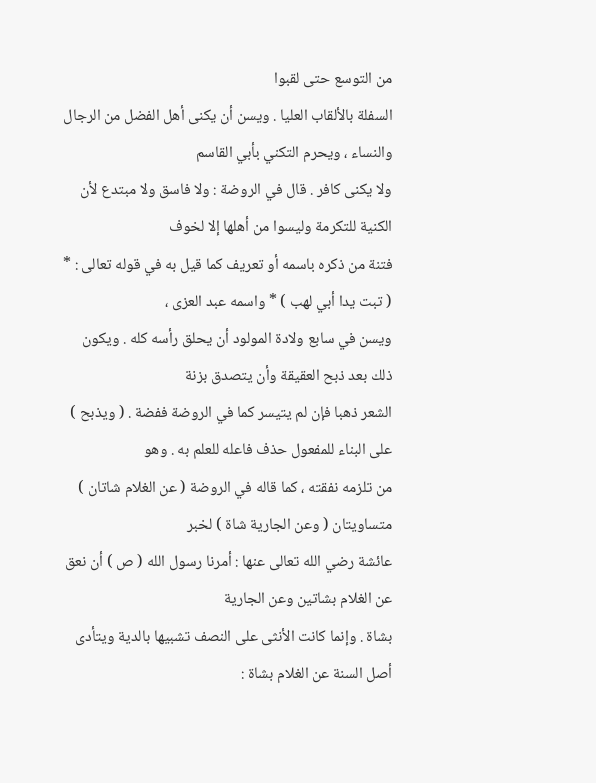من التوسع حتى لقبوا
السفلة بالألقاب العليا . ويسن أن يكنى أهل الفضل من الرجال والنساء ، ويحرم التكني بأبي القاسم
ولا يكنى كافر . قال في الروضة : ولا فاسق ولا مبتدع لأن الكنية للتكرمة وليسوا من أهلها إلا لخوف
فتنة من ذكره باسمه أو تعريف كما قيل به في قوله تعالى : * ( تبت يدا أبي لهب ) * واسمه عبد العزى ،
ويسن في سابع ولادة المولود أن يحلق رأسه كله . ويكون ذلك بعد ذبح العقيقة وأن يتصدق بزنة
الشعر ذهبا فإن لم يتيسر كما في الروضة ففضة . ( ويذبح ) على البناء للمفعول حذف فاعله للعلم به . وهو
من تلزمه نفقته ، كما قاله في الروضة ( عن الغلام شاتان ) متساويتان ( وعن الجارية شاة ) لخبر
عائشة رضي الله تعالى عنها : أمرنا رسول الله ( ص ) أن نعق عن الغلام بشاتين وعن الجارية
بشاة . وإنما كانت الأنثى على النصف تشبيها بالدية ويتأدى أصل السنة عن الغلام بشاة :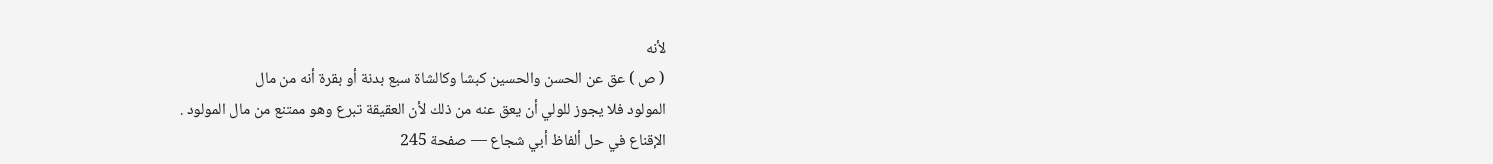لأنه
( ص ) عق عن الحسن والحسين كبشا وكالشاة سبع بدنة أو بقرة أنه من مال
المولود فلا يجوز للولي أن يعق عنه من ذلك لأن العقيقة تبرع وهو ممتنع من مال المولود .
الإقناع في حل ألفاظ أبي شجاع — صفحة 245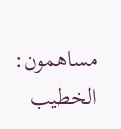مساهمون: الخطيب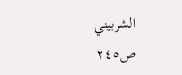الشربيني
ص٢٤٥